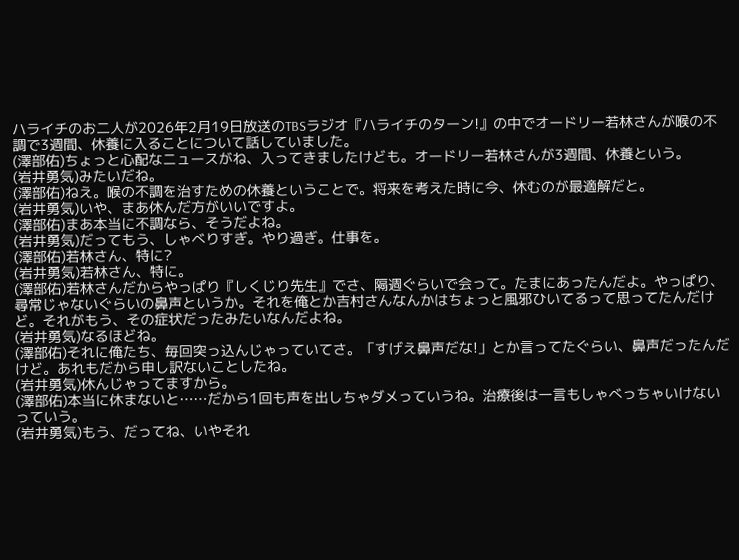ハライチのお二人が2026年2月19日放送のTBSラジオ『ハライチのターン!』の中でオードリー若林さんが喉の不調で3週間、休養に入ることについて話していました。
(澤部佑)ちょっと心配なニュースがね、入ってきましたけども。オードリー若林さんが3週間、休養という。
(岩井勇気)みたいだね。
(澤部佑)ねえ。喉の不調を治すための休養ということで。将来を考えた時に今、休むのが最適解だと。
(岩井勇気)いや、まあ休んだ方がいいですよ。
(澤部佑)まあ本当に不調なら、そうだよね。
(岩井勇気)だってもう、しゃべりすぎ。やり過ぎ。仕事を。
(澤部佑)若林さん、特に?
(岩井勇気)若林さん、特に。
(澤部佑)若林さんだからやっぱり『しくじり先生』でさ、隔週ぐらいで会って。たまにあったんだよ。やっぱり、尋常じゃないぐらいの鼻声というか。それを俺とか吉村さんなんかはちょっと風邪ひいてるって思ってたんだけど。それがもう、その症状だったみたいなんだよね。
(岩井勇気)なるほどね。
(澤部佑)それに俺たち、毎回突っ込んじゃっていてさ。「すげえ鼻声だな!」とか言ってたぐらい、鼻声だったんだけど。あれもだから申し訳ないことしたね。
(岩井勇気)休んじゃってますから。
(澤部佑)本当に休まないと……だから1回も声を出しちゃダメっていうね。治療後は一言もしゃべっちゃいけないっていう。
(岩井勇気)もう、だってね、いやそれ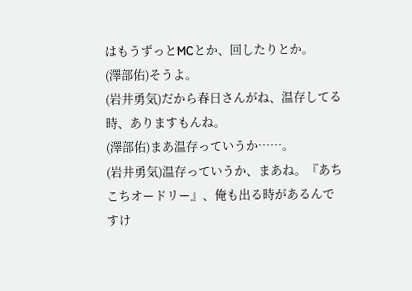はもうずっとMCとか、回したりとか。
(澤部佑)そうよ。
(岩井勇気)だから春日さんがね、温存してる時、ありますもんね。
(澤部佑)まあ温存っていうか……。
(岩井勇気)温存っていうか、まあね。『あちこちオードリー』、俺も出る時があるんですけ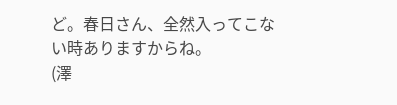ど。春日さん、全然入ってこない時ありますからね。
(澤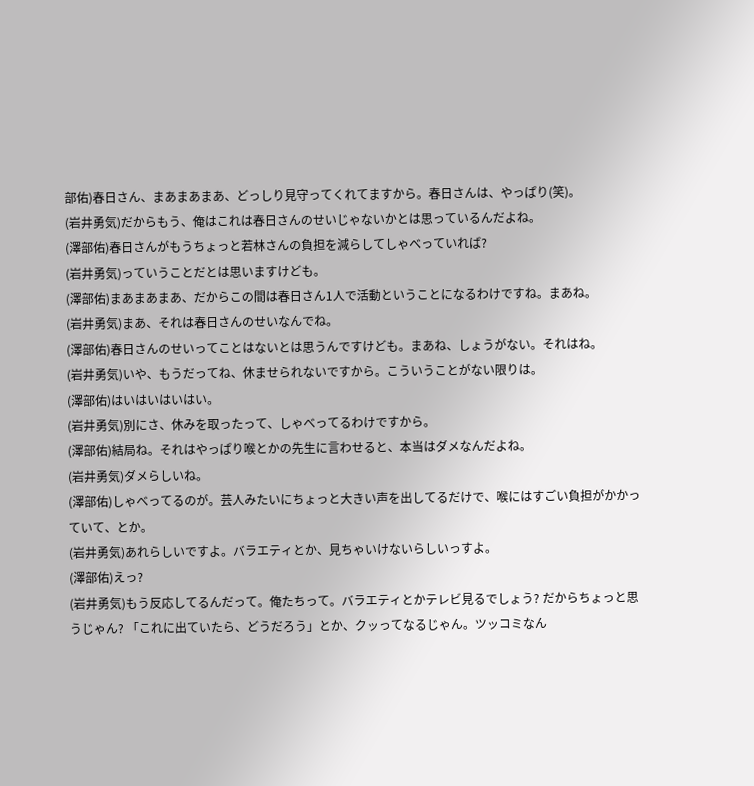部佑)春日さん、まあまあまあ、どっしり見守ってくれてますから。春日さんは、やっぱり(笑)。
(岩井勇気)だからもう、俺はこれは春日さんのせいじゃないかとは思っているんだよね。
(澤部佑)春日さんがもうちょっと若林さんの負担を減らしてしゃべっていれば?
(岩井勇気)っていうことだとは思いますけども。
(澤部佑)まあまあまあ、だからこの間は春日さん1人で活動ということになるわけですね。まあね。
(岩井勇気)まあ、それは春日さんのせいなんでね。
(澤部佑)春日さんのせいってことはないとは思うんですけども。まあね、しょうがない。それはね。
(岩井勇気)いや、もうだってね、休ませられないですから。こういうことがない限りは。
(澤部佑)はいはいはいはい。
(岩井勇気)別にさ、休みを取ったって、しゃべってるわけですから。
(澤部佑)結局ね。それはやっぱり喉とかの先生に言わせると、本当はダメなんだよね。
(岩井勇気)ダメらしいね。
(澤部佑)しゃべってるのが。芸人みたいにちょっと大きい声を出してるだけで、喉にはすごい負担がかかっていて、とか。
(岩井勇気)あれらしいですよ。バラエティとか、見ちゃいけないらしいっすよ。
(澤部佑)えっ?
(岩井勇気)もう反応してるんだって。俺たちって。バラエティとかテレビ見るでしょう? だからちょっと思うじゃん? 「これに出ていたら、どうだろう」とか、クッってなるじゃん。ツッコミなん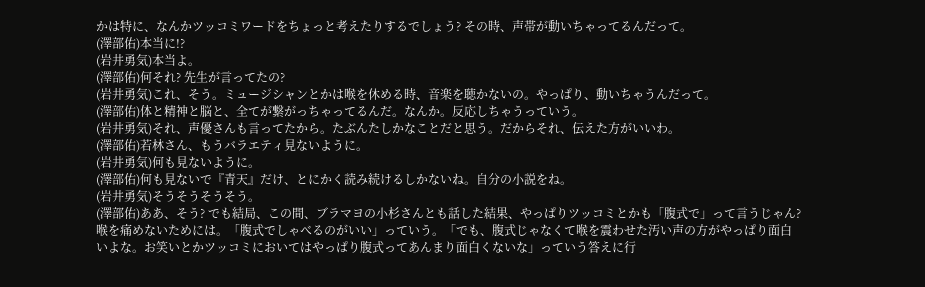かは特に、なんかツッコミワードをちょっと考えたりするでしょう? その時、声帯が動いちゃってるんだって。
(澤部佑)本当に!?
(岩井勇気)本当よ。
(澤部佑)何それ? 先生が言ってたの?
(岩井勇気)これ、そう。ミュージシャンとかは喉を休める時、音楽を聴かないの。やっぱり、動いちゃうんだって。
(澤部佑)体と精神と脳と、全てが繋がっちゃってるんだ。なんか。反応しちゃうっていう。
(岩井勇気)それ、声優さんも言ってたから。たぶんたしかなことだと思う。だからそれ、伝えた方がいいわ。
(澤部佑)若林さん、もうバラエティ見ないように。
(岩井勇気)何も見ないように。
(澤部佑)何も見ないで『青天』だけ、とにかく読み続けるしかないね。自分の小説をね。
(岩井勇気)そうそうそうそう。
(澤部佑)ああ、そう? でも結局、この間、ブラマヨの小杉さんとも話した結果、やっぱりツッコミとかも「腹式で」って言うじゃん? 喉を痛めないためには。「腹式でしゃべるのがいい」っていう。「でも、腹式じゃなくて喉を震わせた汚い声の方がやっぱり面白いよな。お笑いとかツッコミにおいてはやっぱり腹式ってあんまり面白くないな」っていう答えに行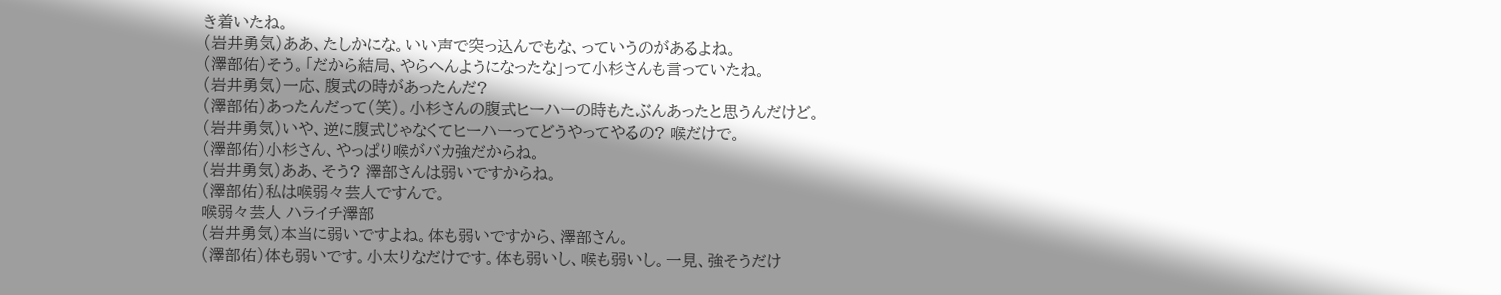き着いたね。
(岩井勇気)ああ、たしかにな。いい声で突っ込んでもな、っていうのがあるよね。
(澤部佑)そう。「だから結局、やらへんようになったな」って小杉さんも言っていたね。
(岩井勇気)一応、腹式の時があったんだ?
(澤部佑)あったんだって(笑)。小杉さんの腹式ヒーハーの時もたぶんあったと思うんだけど。
(岩井勇気)いや、逆に腹式じゃなくてヒーハーってどうやってやるの? 喉だけで。
(澤部佑)小杉さん、やっぱり喉がバカ強だからね。
(岩井勇気)ああ、そう? 澤部さんは弱いですからね。
(澤部佑)私は喉弱々芸人ですんで。
喉弱々芸人 ハライチ澤部
(岩井勇気)本当に弱いですよね。体も弱いですから、澤部さん。
(澤部佑)体も弱いです。小太りなだけです。体も弱いし、喉も弱いし。一見、強そうだけ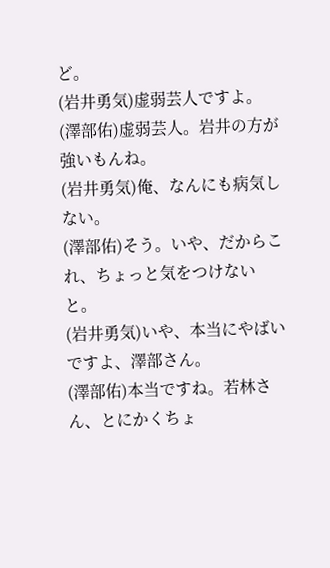ど。
(岩井勇気)虚弱芸人ですよ。
(澤部佑)虚弱芸人。岩井の方が強いもんね。
(岩井勇気)俺、なんにも病気しない。
(澤部佑)そう。いや、だからこれ、ちょっと気をつけないと。
(岩井勇気)いや、本当にやばいですよ、澤部さん。
(澤部佑)本当ですね。若林さん、とにかくちょ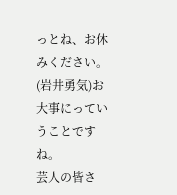っとね、お休みください。
(岩井勇気)お大事にっていうことですね。
芸人の皆さ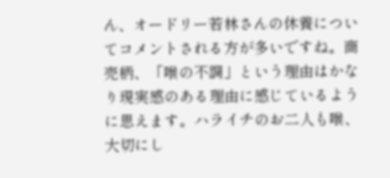ん、オードリー若林さんの休養についてコメントされる方が多いですね。商売柄、「喉の不調」という理由はかなり現実感のある理由に感じているように思えます。ハライチのお二人も喉、大切にし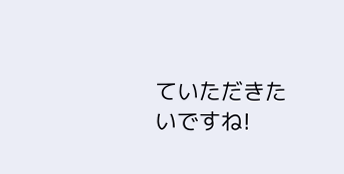ていただきたいですね!